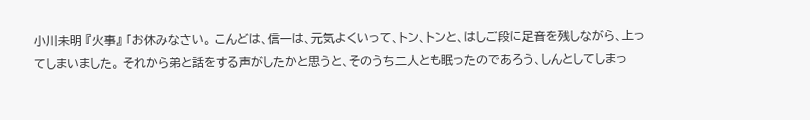小川未明 『火事』 「お休みなさい。 こんどは、信一は、元気よくいって、トン、トンと、はしご段に足音を残しながら、上ってしまいました。 それから弟と話をする声がしたかと思うと、そのうち二人とも眠ったのであろう、しんとしてしまっ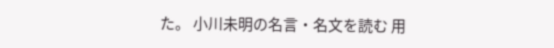た。 小川未明の名言・名文を読む 用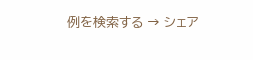例を検索する → シェア